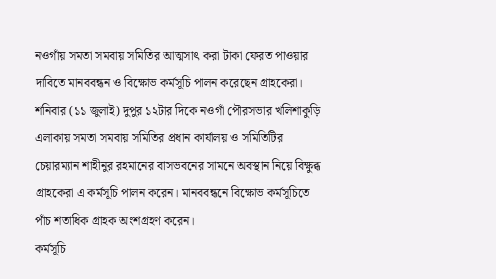নওগাঁয় সমতা সমবায় সমিতির আত্মসাৎ করা টাকা ফেরত পাওয়ার দাবিতে মানববন্ধন ও বিক্ষোভ কর্মসূচি পালন করেছেন গ্রাহকেরা।
শনিবার (১১ জুলাই) দুপুর ১২টার দিকে নওগাঁ পৌরসভার খলিশাকুড়ি এলাকায় সমতা সমবায় সমিতির প্রধান কার্যালয় ও সমিতিটির চেয়ারম্যান শাহীনুর রহমানের বাসভবনের সামনে অবস্থান নিয়ে বিক্ষুব্ধ গ্রাহকেরা এ কর্মসূচি পালন করেন। মানববন্ধনে বিক্ষোভ কর্মসূচিতে পাঁচ শতাধিক গ্রাহক অংশগ্রহণ করেন।
কর্মসূচি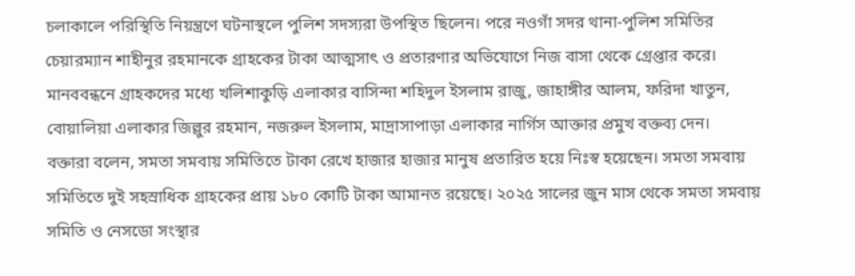চলাকালে পরিস্থিতি নিয়ন্ত্রণে ঘটনাস্থলে পুলিশ সদস্যরা উপস্থিত ছিলেন। পরে নওগাঁ সদর থানা-পুলিশ সমিতির চেয়ারম্যান শাহীনুর রহমানকে গ্রাহকের টাকা আত্মসাৎ ও প্রতারণার অভিযোগে নিজ বাসা থেকে গ্রেপ্তার করে।
মানববন্ধনে গ্রাহকদের মধ্যে খলিশাকুড়ি এলাকার বাসিন্দা শহিদুল ইসলাম রাজু, জাহাঙ্গীর আলম, ফরিদা খাতুন, বোয়ালিয়া এলাকার জিল্লুর রহমান, নজরুল ইসলাম, মাদ্রাসাপাড়া এলাকার নার্গিস আক্তার প্রমুখ বক্তব্য দেন।
বক্তারা বলেন, সমতা সমবায় সমিতিতে টাকা রেখে হাজার হাজার মানুষ প্রতারিত হয়ে নিঃস্ব হয়েছেন। সমতা সমবায় সমিতিতে দুই সহস্রাধিক গ্রাহকের প্রায় ১৮০ কোটি টাকা আমানত রয়েছে। ২০২৫ সালের জুন মাস থেকে সমতা সমবায় সমিতি ও নেসডো সংস্থার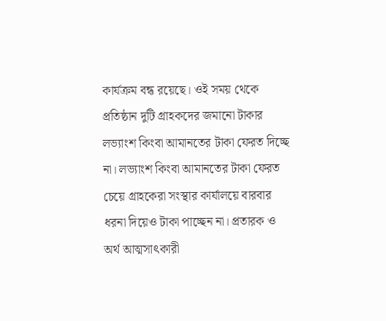কার্যক্রম বন্ধ রয়েছে। ওই সময় থেকে প্রতিষ্ঠান দুটি গ্রাহকদের জমানো টাকার লভ্যাংশ কিংবা আমানতের টাকা ফেরত দিচ্ছে না। লভ্যাংশ কিংবা আমানতের টাকা ফেরত চেয়ে গ্রাহকেরা সংস্থার কার্যালয়ে বারবার ধরনা দিয়েও টাকা পাচ্ছেন না। প্রতারক ও অর্থ আত্মসাৎকারী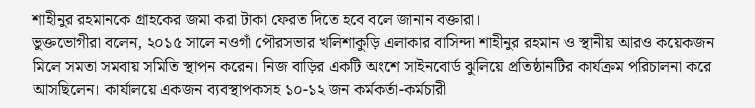শাহীনুর রহমানকে গ্রাহকের জমা করা টাকা ফেরত দিতে হবে বলে জানান বক্তারা।
ভুক্তভোগীরা বলেন, ২০১৫ সালে নওগাঁ পৌরসভার খলিশাকুড়ি এলাকার বাসিন্দা শাহীনুর রহমান ও স্থানীয় আরও কয়েকজন মিলে সমতা সমবায় সমিতি স্থাপন করেন। নিজ বাড়ির একটি অংশে সাইনবোর্ড ঝুলিয়ে প্রতিষ্ঠানটির কার্যক্রম পরিচালনা করে আসছিলেন। কার্যালয়ে একজন ব্যবস্থাপকসহ ১০-১২ জন কর্মকর্তা-কর্মচারী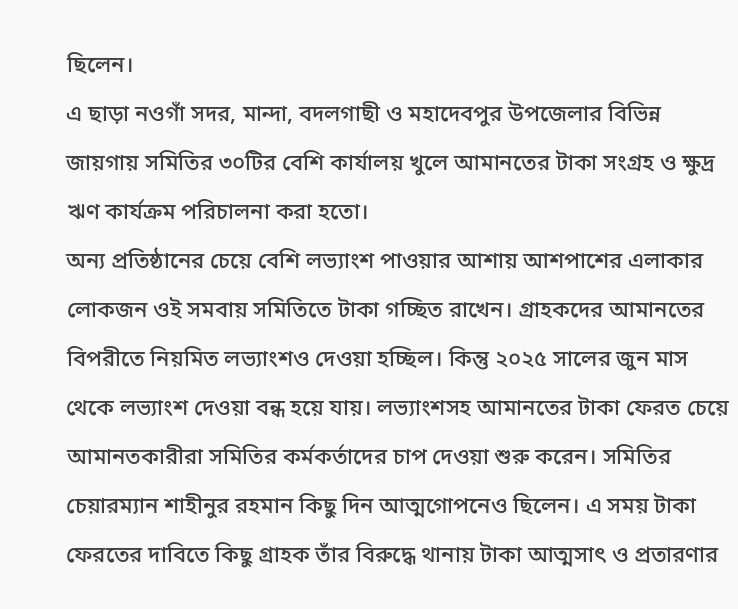ছিলেন।
এ ছাড়া নওগাঁ সদর, মান্দা, বদলগাছী ও মহাদেবপুর উপজেলার বিভিন্ন জায়গায় সমিতির ৩০টির বেশি কার্যালয় খুলে আমানতের টাকা সংগ্রহ ও ক্ষুদ্র ঋণ কার্যক্রম পরিচালনা করা হতো।
অন্য প্রতিষ্ঠানের চেয়ে বেশি লভ্যাংশ পাওয়ার আশায় আশপাশের এলাকার লোকজন ওই সমবায় সমিতিতে টাকা গচ্ছিত রাখেন। গ্রাহকদের আমানতের বিপরীতে নিয়মিত লভ্যাংশও দেওয়া হচ্ছিল। কিন্তু ২০২৫ সালের জুন মাস থেকে লভ্যাংশ দেওয়া বন্ধ হয়ে যায়। লভ্যাংশসহ আমানতের টাকা ফেরত চেয়ে আমানতকারীরা সমিতির কর্মকর্তাদের চাপ দেওয়া শুরু করেন। সমিতির চেয়ারম্যান শাহীনুর রহমান কিছু দিন আত্মগোপনেও ছিলেন। এ সময় টাকা ফেরতের দাবিতে কিছু গ্রাহক তাঁর বিরুদ্ধে থানায় টাকা আত্মসাৎ ও প্রতারণার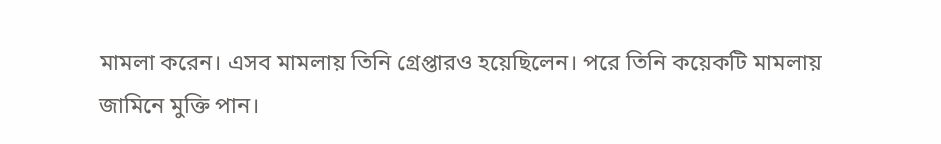মামলা করেন। এসব মামলায় তিনি গ্রেপ্তারও হয়েছিলেন। পরে তিনি কয়েকটি মামলায় জামিনে মুক্তি পান।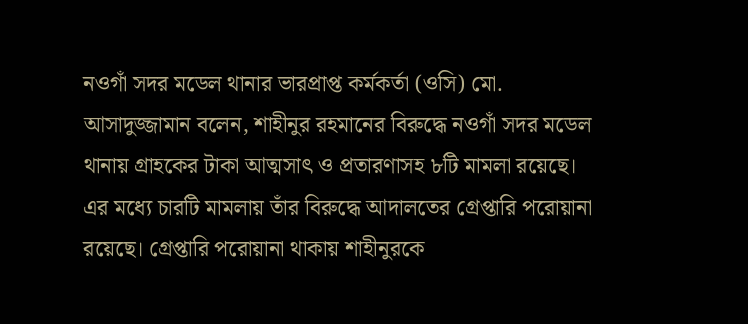নওগাঁ সদর মডেল থানার ভারপ্রাপ্ত কর্মকর্তা (ওসি) মো. আসাদুজ্জামান বলেন, শাহীনুর রহমানের বিরুদ্ধে নওগাঁ সদর মডেল থানায় গ্রাহকের টাকা আত্মসাৎ ও প্রতারণাসহ ৮টি মামলা রয়েছে। এর মধ্যে চারটি মামলায় তাঁর বিরুদ্ধে আদালতের গ্রেপ্তারি পরোয়ানা রয়েছে। গ্রেপ্তারি পরোয়ানা থাকায় শাহীনুরকে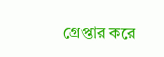গ্রেপ্তার করে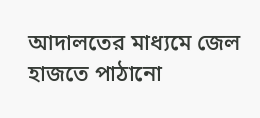আদালতের মাধ্যমে জেল হাজতে পাঠানো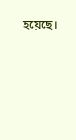হয়েছে।